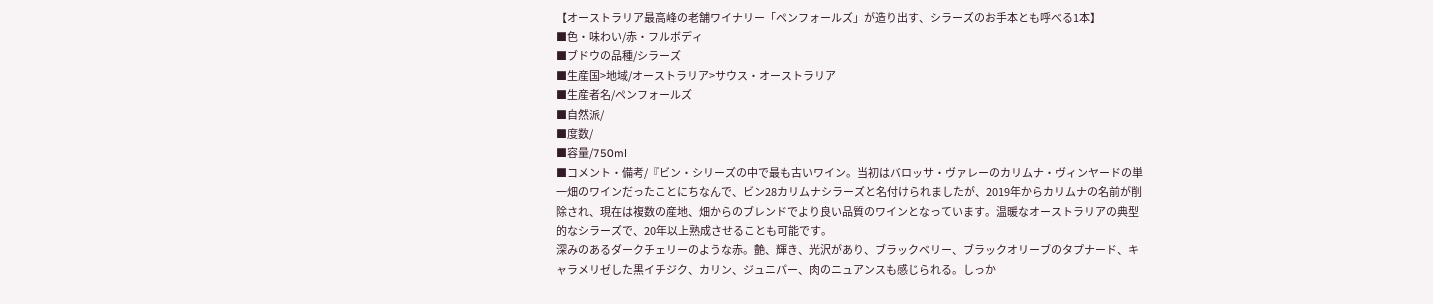【オーストラリア最高峰の老舗ワイナリー「ペンフォールズ」が造り出す、シラーズのお手本とも呼べる1本】
■色・味わい/赤・フルボディ
■ブドウの品種/シラーズ
■生産国>地域/オーストラリア>サウス・オーストラリア
■生産者名/ペンフォールズ
■自然派/
■度数/
■容量/750ml
■コメント・備考/『ビン・シリーズの中で最も古いワイン。当初はバロッサ・ヴァレーのカリムナ・ヴィンヤードの単一畑のワインだったことにちなんで、ビン28カリムナシラーズと名付けられましたが、2019年からカリムナの名前が削除され、現在は複数の産地、畑からのブレンドでより良い品質のワインとなっています。温暖なオーストラリアの典型的なシラーズで、20年以上熟成させることも可能です。
深みのあるダークチェリーのような赤。艶、輝き、光沢があり、ブラックベリー、ブラックオリーブのタプナード、キャラメリゼした黒イチジク、カリン、ジュニパー、肉のニュアンスも感じられる。しっか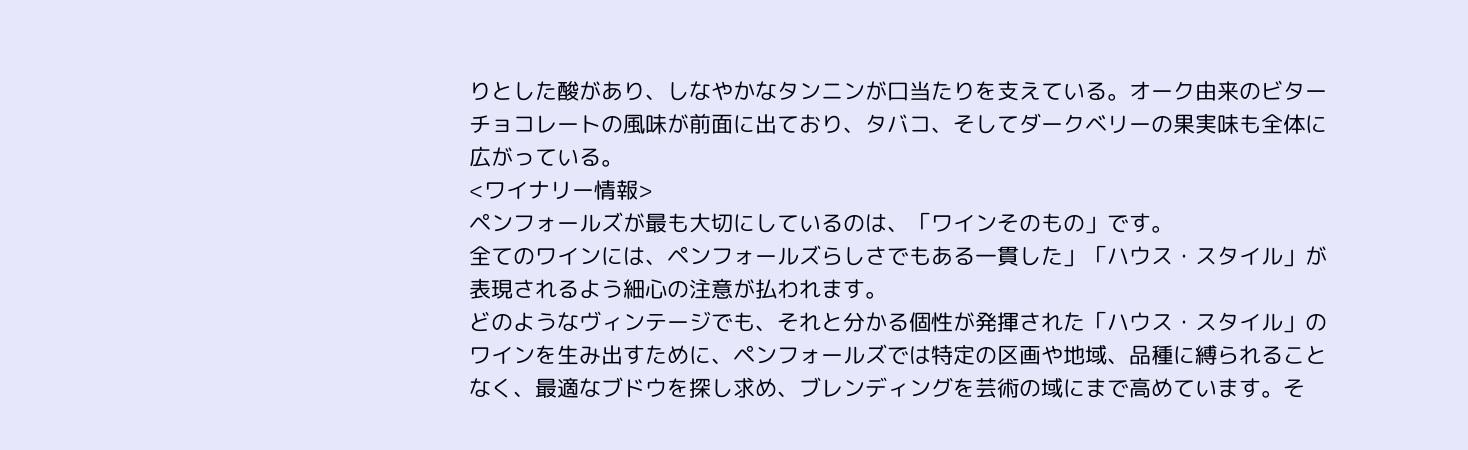りとした酸があり、しなやかなタンニンが口当たりを支えている。オーク由来のビターチョコレートの風味が前面に出ており、タバコ、そしてダークベリーの果実味も全体に広がっている。
<ワイナリー情報>
ペンフォールズが最も大切にしているのは、「ワインそのもの」です。
全てのワインには、ペンフォールズらしさでもある一貫した」「ハウス・スタイル」が表現されるよう細心の注意が払われます。
どのようなヴィンテージでも、それと分かる個性が発揮された「ハウス・スタイル」のワインを生み出すために、ペンフォールズでは特定の区画や地域、品種に縛られることなく、最適なブドウを探し求め、ブレンディングを芸術の域にまで高めています。そ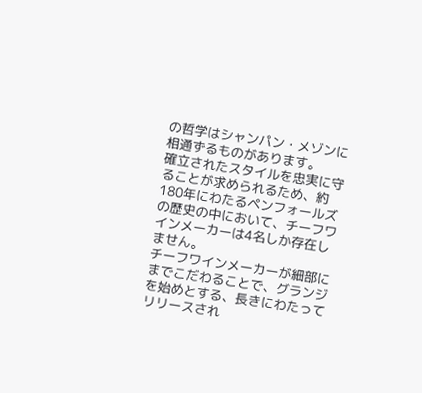の哲学はシャンパン・メゾンに相通ずるものがあります。
確立されたスタイルを忠実に守ることが求められるため、約180年にわたるペンフォールズの歴史の中において、チーフワインメーカーは4名しか存在しません。
チーフワインメーカーが細部にまでこだわることで、グランジを始めとする、長きにわたってリリースされ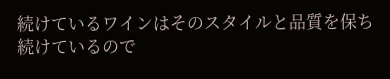続けているワインはそのスタイルと品質を保ち続けているので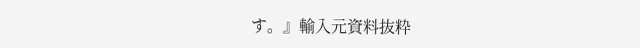す。』輸入元資料抜粋